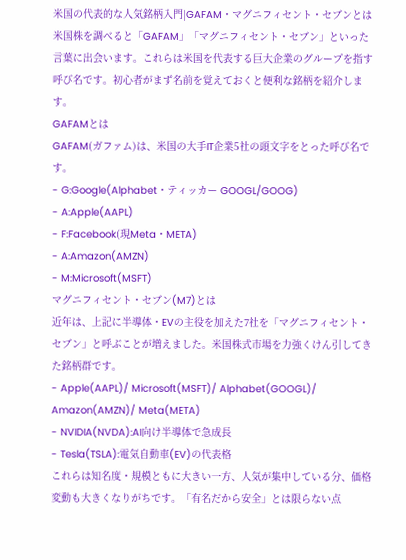米国の代表的な人気銘柄入門|GAFAM・マグニフィセント・セブンとは
米国株を調べると「GAFAM」「マグニフィセント・セブン」といった言葉に出会います。これらは米国を代表する巨大企業のグループを指す呼び名です。初心者がまず名前を覚えておくと便利な銘柄を紹介します。
GAFAMとは
GAFAM(ガファム)は、米国の大手IT企業5社の頭文字をとった呼び名です。
- G:Google(Alphabet・ティッカー GOOGL/GOOG)
- A:Apple(AAPL)
- F:Facebook(現Meta・META)
- A:Amazon(AMZN)
- M:Microsoft(MSFT)
マグニフィセント・セブン(M7)とは
近年は、上記に半導体・EVの主役を加えた7社を「マグニフィセント・セブン」と呼ぶことが増えました。米国株式市場を力強くけん引してきた銘柄群です。
- Apple(AAPL)/ Microsoft(MSFT)/ Alphabet(GOOGL)/ Amazon(AMZN)/ Meta(META)
- NVIDIA(NVDA):AI向け半導体で急成長
- Tesla(TSLA):電気自動車(EV)の代表格
これらは知名度・規模ともに大きい一方、人気が集中している分、価格変動も大きくなりがちです。「有名だから安全」とは限らない点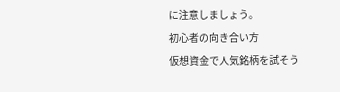に注意しましょう。
初心者の向き合い方
仮想資金で人気銘柄を試そう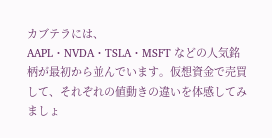カブテラには、AAPL・NVDA・TSLA・MSFT などの人気銘柄が最初から並んでいます。仮想資金で売買して、それぞれの値動きの違いを体感してみましょ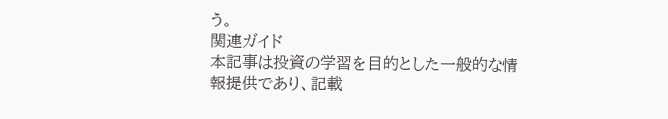う。
関連ガイド
本記事は投資の学習を目的とした一般的な情報提供であり、記載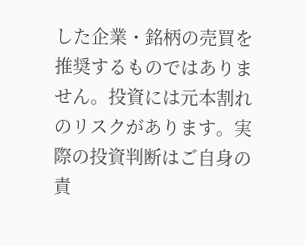した企業・銘柄の売買を推奨するものではありません。投資には元本割れのリスクがあります。実際の投資判断はご自身の責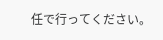任で行ってください。